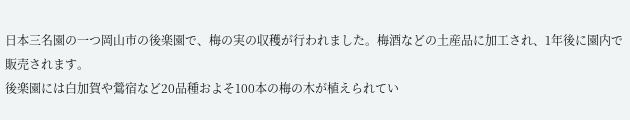日本三名園の一つ岡山市の後楽園で、梅の実の収穫が行われました。梅酒などの土産品に加工され、1年後に園内で販売されます。
後楽園には白加賀や鶯宿など20品種およそ100本の梅の木が植えられてい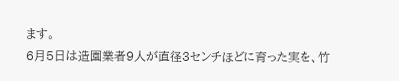ます。
6月5日は造園業者9人が直径3センチほどに育った実を、竹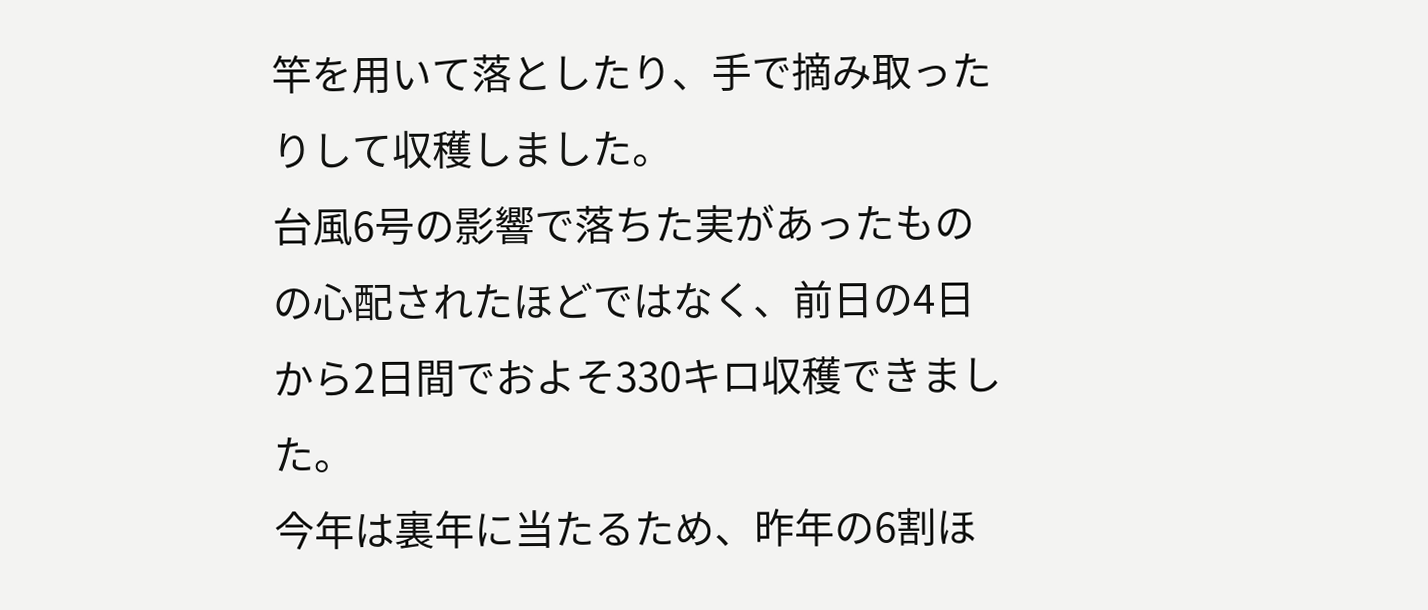竿を用いて落としたり、手で摘み取ったりして収穫しました。
台風6号の影響で落ちた実があったものの心配されたほどではなく、前日の4日から2日間でおよそ330キロ収穫できました。
今年は裏年に当たるため、昨年の6割ほ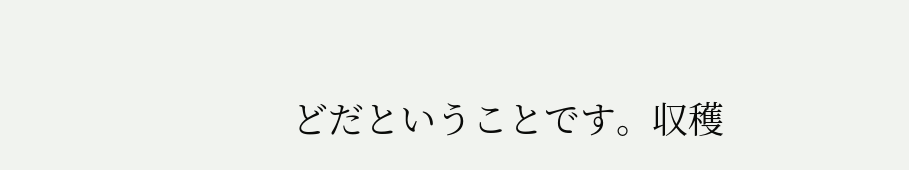どだということです。収穫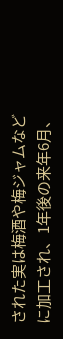された実は梅酒や梅ジャムなどに加工され、1年後の来年6月、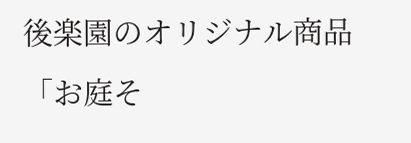後楽園のオリジナル商品「お庭そ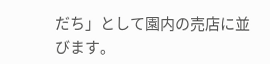だち」として園内の売店に並びます。